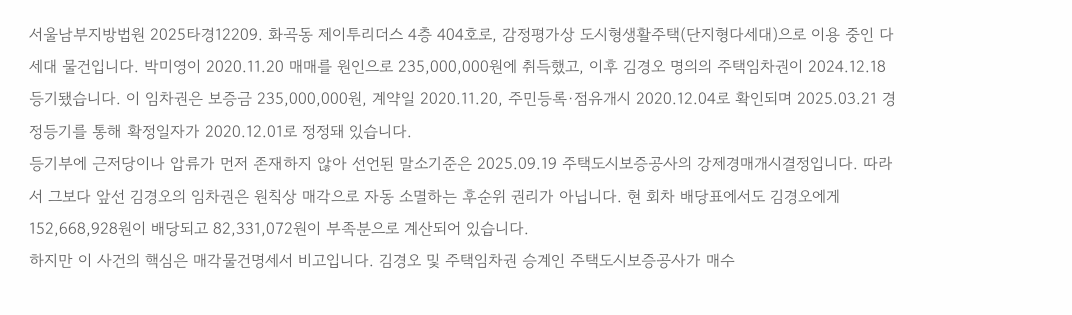서울남부지방법원 2025타경12209. 화곡동 제이투리더스 4층 404호로, 감정평가상 도시형생활주택(단지형다세대)으로 이용 중인 다세대 물건입니다. 박미영이 2020.11.20 매매를 원인으로 235,000,000원에 취득했고, 이후 김경오 명의의 주택임차권이 2024.12.18 등기됐습니다. 이 임차권은 보증금 235,000,000원, 계약일 2020.11.20, 주민등록·점유개시 2020.12.04로 확인되며 2025.03.21 경정등기를 통해 확정일자가 2020.12.01로 정정돼 있습니다.
등기부에 근저당이나 압류가 먼저 존재하지 않아 선언된 말소기준은 2025.09.19 주택도시보증공사의 강제경매개시결정입니다. 따라서 그보다 앞선 김경오의 임차권은 원칙상 매각으로 자동 소멸하는 후순위 권리가 아닙니다. 현 회차 배당표에서도 김경오에게 152,668,928원이 배당되고 82,331,072원이 부족분으로 계산되어 있습니다.
하지만 이 사건의 핵심은 매각물건명세서 비고입니다. 김경오 및 주택임차권 승계인 주택도시보증공사가 매수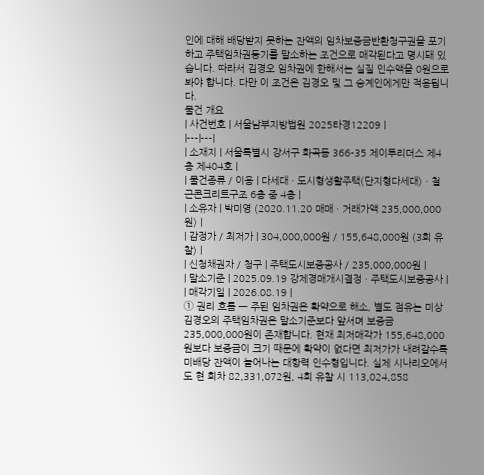인에 대해 배당받지 못하는 잔액의 임차보증금반환청구권을 포기하고 주택임차권등기를 말소하는 조건으로 매각된다고 명시돼 있습니다. 따라서 김경오 임차권에 한해서는 실질 인수액을 0원으로 봐야 합니다. 다만 이 조건은 김경오 및 그 승계인에게만 적용됩니다.
물건 개요
| 사건번호 | 서울남부지방법원 2025타경12209 |
|---|---|
| 소재지 | 서울특별시 강서구 화곡동 366-35 제이투리더스 제4층 제404호 |
| 물건종류 / 이용 | 다세대 · 도시형생활주택(단지형다세대) · 철근콘크리트구조 6층 중 4층 |
| 소유자 | 박미영 (2020.11.20 매매 · 거래가액 235,000,000원) |
| 감정가 / 최저가 | 304,000,000원 / 155,648,000원 (3회 유찰) |
| 신청채권자 / 청구 | 주택도시보증공사 / 235,000,000원 |
| 말소기준 | 2025.09.19 강제경매개시결정 · 주택도시보증공사 |
| 매각기일 | 2026.08.19 |
① 권리 흐름 — 주된 임차권은 확약으로 해소, 별도 점유는 미상
김경오의 주택임차권은 말소기준보다 앞서며 보증금 235,000,000원이 존재합니다. 현재 최저매각가 155,648,000원보다 보증금이 크기 때문에 확약이 없다면 최저가가 내려갈수록 미배당 잔액이 늘어나는 대항력 인수형입니다. 실제 시나리오에서도 현 회차 82,331,072원, 4회 유찰 시 113,024,858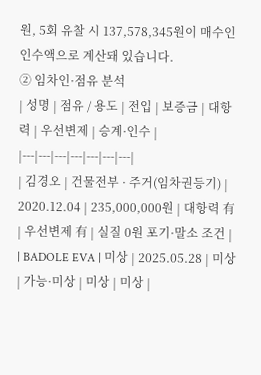원, 5회 유찰 시 137,578,345원이 매수인 인수액으로 계산돼 있습니다.
② 임차인·점유 분석
| 성명 | 점유 / 용도 | 전입 | 보증금 | 대항력 | 우선변제 | 승계·인수 |
|---|---|---|---|---|---|---|
| 김경오 | 건물전부 · 주거(임차권등기) | 2020.12.04 | 235,000,000원 | 대항력 有 | 우선변제 有 | 실질 0원 포기·말소 조건 |
| BADOLE EVA | 미상 | 2025.05.28 | 미상 | 가능·미상 | 미상 | 미상 |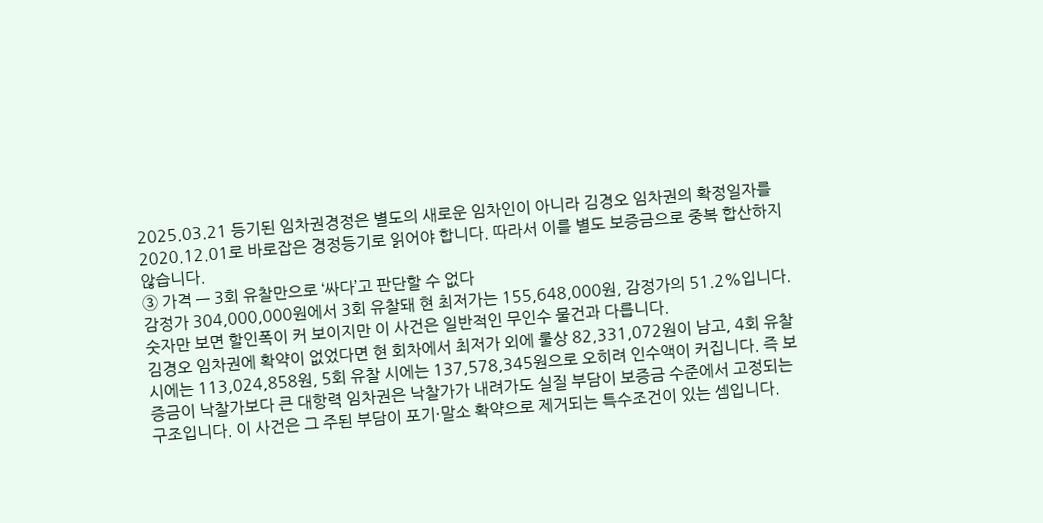2025.03.21 등기된 임차권경정은 별도의 새로운 임차인이 아니라 김경오 임차권의 확정일자를 2020.12.01로 바로잡은 경정등기로 읽어야 합니다. 따라서 이를 별도 보증금으로 중복 합산하지 않습니다.
③ 가격 — 3회 유찰만으로 ‘싸다’고 판단할 수 없다
감정가 304,000,000원에서 3회 유찰돼 현 최저가는 155,648,000원, 감정가의 51.2%입니다. 숫자만 보면 할인폭이 커 보이지만 이 사건은 일반적인 무인수 물건과 다릅니다.
김경오 임차권에 확약이 없었다면 현 회차에서 최저가 외에 룰상 82,331,072원이 남고, 4회 유찰 시에는 113,024,858원, 5회 유찰 시에는 137,578,345원으로 오히려 인수액이 커집니다. 즉 보증금이 낙찰가보다 큰 대항력 임차권은 낙찰가가 내려가도 실질 부담이 보증금 수준에서 고정되는 구조입니다. 이 사건은 그 주된 부담이 포기·말소 확약으로 제거되는 특수조건이 있는 셈입니다.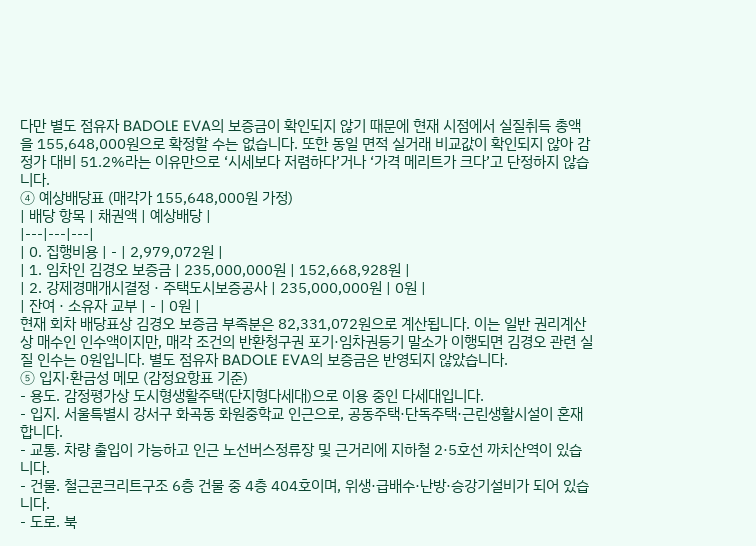다만 별도 점유자 BADOLE EVA의 보증금이 확인되지 않기 때문에 현재 시점에서 실질취득 총액을 155,648,000원으로 확정할 수는 없습니다. 또한 동일 면적 실거래 비교값이 확인되지 않아 감정가 대비 51.2%라는 이유만으로 ‘시세보다 저렴하다’거나 ‘가격 메리트가 크다’고 단정하지 않습니다.
④ 예상배당표 (매각가 155,648,000원 가정)
| 배당 항목 | 채권액 | 예상배당 |
|---|---|---|
| 0. 집행비용 | - | 2,979,072원 |
| 1. 임차인 김경오 보증금 | 235,000,000원 | 152,668,928원 |
| 2. 강제경매개시결정 · 주택도시보증공사 | 235,000,000원 | 0원 |
| 잔여 · 소유자 교부 | - | 0원 |
현재 회차 배당표상 김경오 보증금 부족분은 82,331,072원으로 계산됩니다. 이는 일반 권리계산상 매수인 인수액이지만, 매각 조건의 반환청구권 포기·임차권등기 말소가 이행되면 김경오 관련 실질 인수는 0원입니다. 별도 점유자 BADOLE EVA의 보증금은 반영되지 않았습니다.
⑤ 입지·환금성 메모 (감정요항표 기준)
- 용도. 감정평가상 도시형생활주택(단지형다세대)으로 이용 중인 다세대입니다.
- 입지. 서울특별시 강서구 화곡동 화원중학교 인근으로, 공동주택·단독주택·근린생활시설이 혼재합니다.
- 교통. 차량 출입이 가능하고 인근 노선버스정류장 및 근거리에 지하철 2·5호선 까치산역이 있습니다.
- 건물. 철근콘크리트구조 6층 건물 중 4층 404호이며, 위생·급배수·난방·승강기설비가 되어 있습니다.
- 도로. 북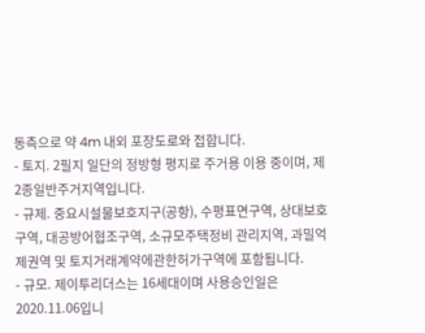동측으로 약 4m 내외 포장도로와 접합니다.
- 토지. 2필지 일단의 정방형 평지로 주거용 이용 중이며, 제2종일반주거지역입니다.
- 규제. 중요시설물보호지구(공항), 수평표면구역, 상대보호구역, 대공방어협조구역, 소규모주택정비 관리지역, 과밀억제권역 및 토지거래계약에관한허가구역에 포함됩니다.
- 규모. 제이투리더스는 16세대이며 사용승인일은 2020.11.06입니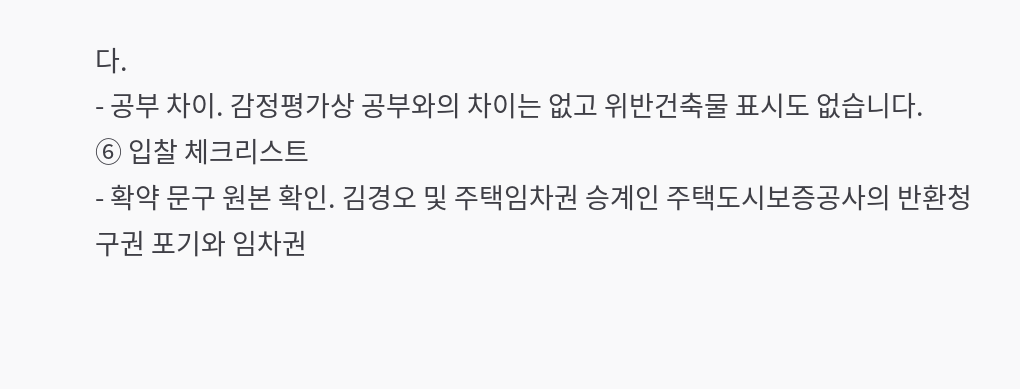다.
- 공부 차이. 감정평가상 공부와의 차이는 없고 위반건축물 표시도 없습니다.
⑥ 입찰 체크리스트
- 확약 문구 원본 확인. 김경오 및 주택임차권 승계인 주택도시보증공사의 반환청구권 포기와 임차권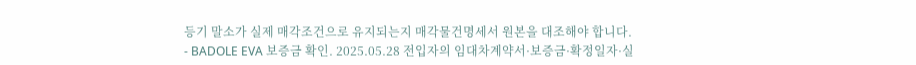등기 말소가 실제 매각조건으로 유지되는지 매각물건명세서 원본을 대조해야 합니다.
- BADOLE EVA 보증금 확인. 2025.05.28 전입자의 임대차계약서·보증금·확정일자·실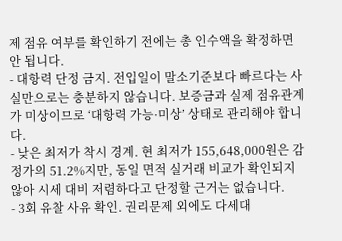제 점유 여부를 확인하기 전에는 총 인수액을 확정하면 안 됩니다.
- 대항력 단정 금지. 전입일이 말소기준보다 빠르다는 사실만으로는 충분하지 않습니다. 보증금과 실제 점유관계가 미상이므로 ‘대항력 가능·미상’ 상태로 관리해야 합니다.
- 낮은 최저가 착시 경계. 현 최저가 155,648,000원은 감정가의 51.2%지만, 동일 면적 실거래 비교가 확인되지 않아 시세 대비 저렴하다고 단정할 근거는 없습니다.
- 3회 유찰 사유 확인. 권리문제 외에도 다세대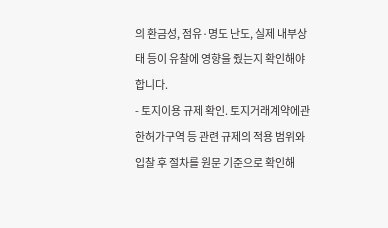의 환금성, 점유·명도 난도, 실제 내부상태 등이 유찰에 영향을 줬는지 확인해야 합니다.
- 토지이용 규제 확인. 토지거래계약에관한허가구역 등 관련 규제의 적용 범위와 입찰 후 절차를 원문 기준으로 확인해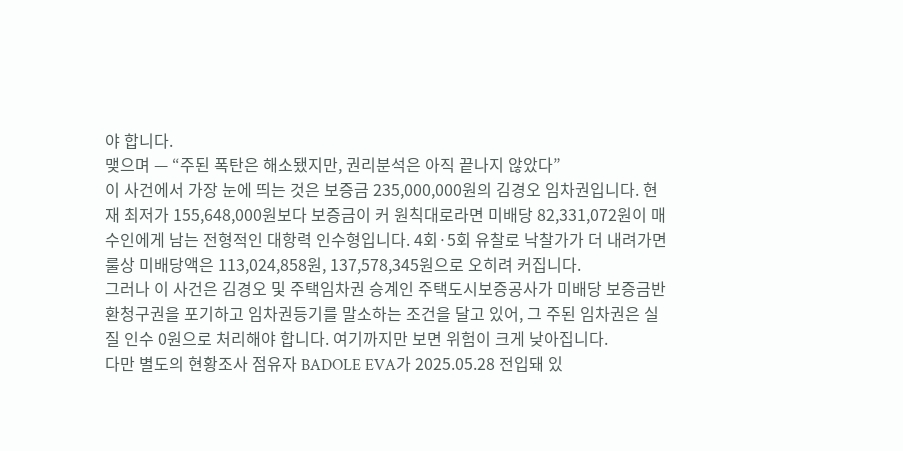야 합니다.
맺으며 — “주된 폭탄은 해소됐지만, 권리분석은 아직 끝나지 않았다”
이 사건에서 가장 눈에 띄는 것은 보증금 235,000,000원의 김경오 임차권입니다. 현재 최저가 155,648,000원보다 보증금이 커 원칙대로라면 미배당 82,331,072원이 매수인에게 남는 전형적인 대항력 인수형입니다. 4회·5회 유찰로 낙찰가가 더 내려가면 룰상 미배당액은 113,024,858원, 137,578,345원으로 오히려 커집니다.
그러나 이 사건은 김경오 및 주택임차권 승계인 주택도시보증공사가 미배당 보증금반환청구권을 포기하고 임차권등기를 말소하는 조건을 달고 있어, 그 주된 임차권은 실질 인수 0원으로 처리해야 합니다. 여기까지만 보면 위험이 크게 낮아집니다.
다만 별도의 현황조사 점유자 BADOLE EVA가 2025.05.28 전입돼 있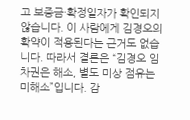고 보증금·확정일자가 확인되지 않습니다. 이 사람에게 김경오의 확약이 적용된다는 근거도 없습니다. 따라서 결론은 “김경오 임차권은 해소, 별도 미상 점유는 미해소”입니다. 감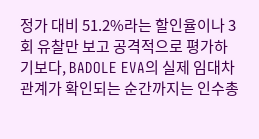정가 대비 51.2%라는 할인율이나 3회 유찰만 보고 공격적으로 평가하기보다, BADOLE EVA의 실제 임대차관계가 확인되는 순간까지는 인수총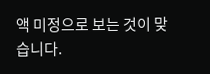액 미정으로 보는 것이 맞습니다.